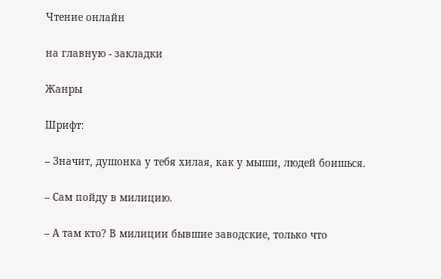Чтение онлайн

на главную - закладки

Жанры

Шрифт:

– Значит, душонка у тебя хилая, как у мыши, людей боишься.

– Сам пойду в милицию.

– А там кто? В милиции бывшие заводские, только что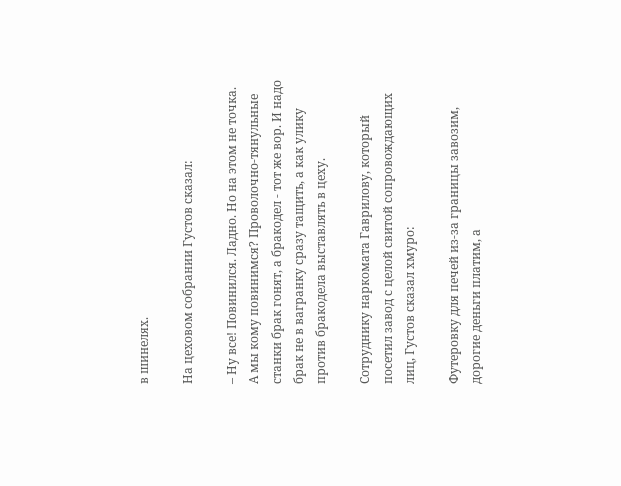в шинелях.

На цеховом собрании Густов сказал:

– Ну все! Повинился. Ладно. Но на этом не точка. А мы кому повинимся? Проволочно-тянульные станки брак гонят, а бракодел - тот же вор. И надо брак не в вагранку сразу тащить, а как улику против бракодела выставлять в цеху.

Сотруднику наркомата Гаврилову, который посетил завод с целой свитой сопровождающих лиц, Густов сказал хмуро:

Футеровку для печей из-за границы завозим, дорогие деньги платим, а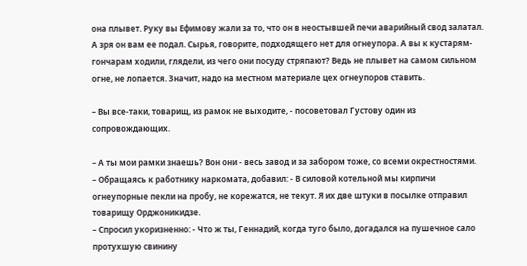она плывет. Руку вы Ефимову жали за то, что он в неостывшей печи аварийный свод залатал. А зря он вам ее подал. Сырья, говорите, подходящего нет для огнеупора. А вы к кустарям-гончарам ходили, глядели, из чего они посуду стряпают? Ведь не плывет на самом сильном огне, не лопается. Значит, надо на местном материале цех огнеупоров ставить.

– Вы все-таки, товарищ, из рамок не выходите, - посоветовал Густову один из сопровождающих.

– А ты мои рамки знаешь? Вон они - весь завод и за забором тоже, со всеми окрестностями.
– Обращаясь к работнику наркомата, добавил: - В силовой котельной мы кирпичи огнеупорные пекли на пробу, не корежатся, не текут. Я их две штуки в посылке отправил товарищу Орджоникидзе.
– Спросил укоризненно: - Что ж ты, Геннадий, когда туго было, догадался на пушечное сало протухшую свинину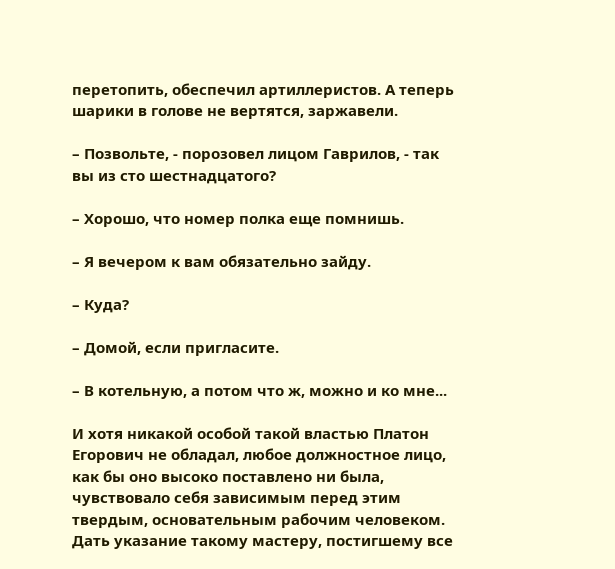перетопить, обеспечил артиллеристов. А теперь шарики в голове не вертятся, заржавели.

– Позвольте, - порозовел лицом Гаврилов, - так вы из сто шестнадцатого?

– Хорошо, что номер полка еще помнишь.

– Я вечером к вам обязательно зайду.

– Куда?

– Домой, если пригласите.

– В котельную, а потом что ж, можно и ко мне...

И хотя никакой особой такой властью Платон Егорович не обладал, любое должностное лицо, как бы оно высоко поставлено ни была, чувствовало себя зависимым перед этим твердым, основательным рабочим человеком. Дать указание такому мастеру, постигшему все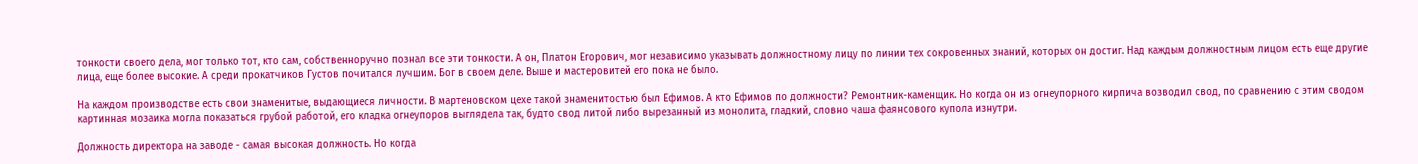тонкости своего дела, мог только тот, кто сам, собственноручно познал все эти тонкости. А он, Платон Егорович, мог независимо указывать должностному лицу по линии тех сокровенных знаний, которых он достиг. Над каждым должностным лицом есть еще другие лица, еще более высокие. А среди прокатчиков Густов почитался лучшим. Бог в своем деле. Выше и мастеровитей его пока не было.

На каждом производстве есть свои знаменитые, выдающиеся личности. В мартеновском цехе такой знаменитостью был Ефимов. А кто Ефимов по должности? Ремонтник-каменщик. Но когда он из огнеупорного кирпича возводил свод, по сравнению с этим сводом картинная мозаика могла показаться грубой работой, его кладка огнеупоров выглядела так, будто свод литой либо вырезанный из монолита, гладкий, словно чаша фаянсового купола изнутри.

Должность директора на заводе - самая высокая должность. Но когда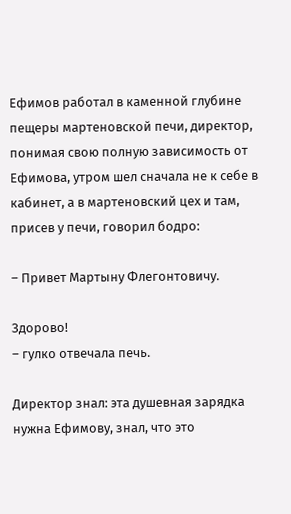Ефимов работал в каменной глубине пещеры мартеновской печи, директор, понимая свою полную зависимость от Ефимова, утром шел сначала не к себе в кабинет, а в мартеновский цех и там, присев у печи, говорил бодро:

– Привет Мартыну Флегонтовичу.

Здорово!
– гулко отвечала печь.

Директор знал: эта душевная зарядка нужна Ефимову, знал, что это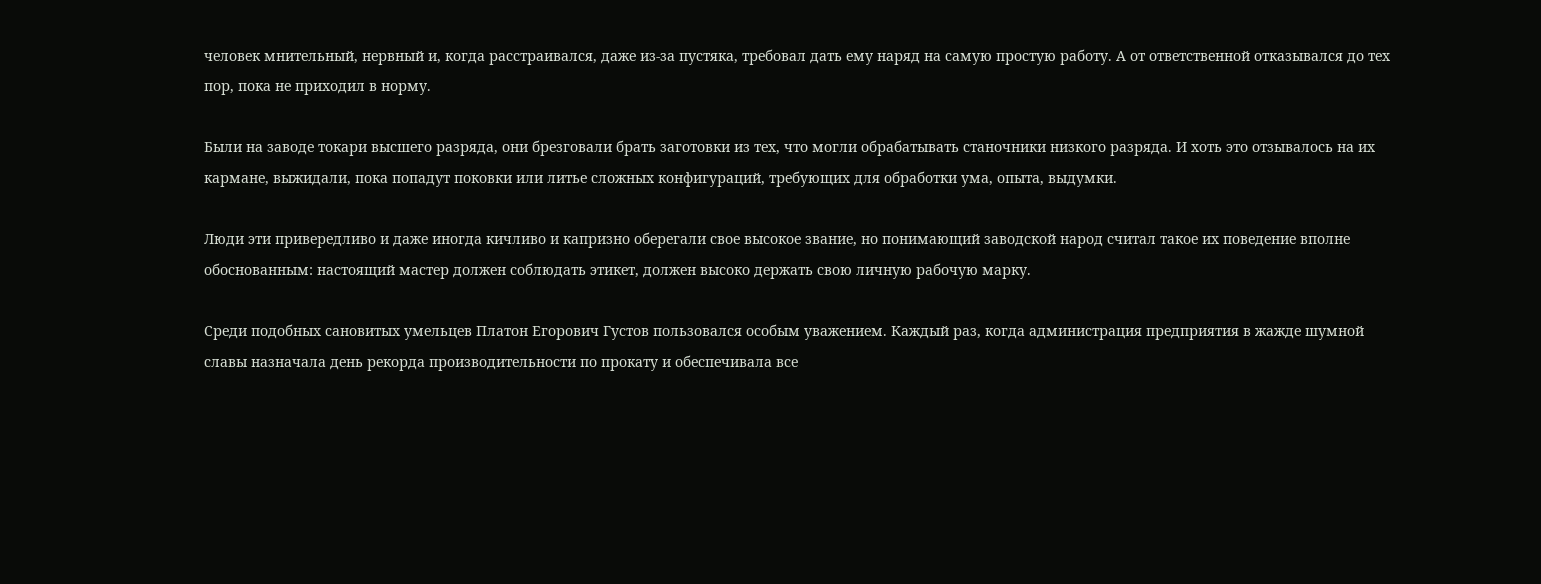человек мнительный, нервный и, когда расстраивался, даже из-за пустяка, требовал дать ему наряд на самую простую работу. А от ответственной отказывался до тех пор, пока не приходил в норму.

Были на заводе токари высшего разряда, они брезговали брать заготовки из тех, что могли обрабатывать станочники низкого разряда. И хоть это отзывалось на их кармане, выжидали, пока попадут поковки или литье сложных конфигураций, требующих для обработки ума, опыта, выдумки.

Люди эти привередливо и даже иногда кичливо и капризно оберегали свое высокое звание, но понимающий заводской народ считал такое их поведение вполне обоснованным: настоящий мастер должен соблюдать этикет, должен высоко держать свою личную рабочую марку.

Среди подобных сановитых умельцев Платон Егорович Густов пользовался особым уважением. Каждый раз, когда администрация предприятия в жажде шумной славы назначала день рекорда производительности по прокату и обеспечивала все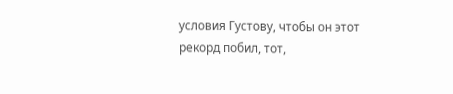условия Густову, чтобы он этот рекорд побил, тот,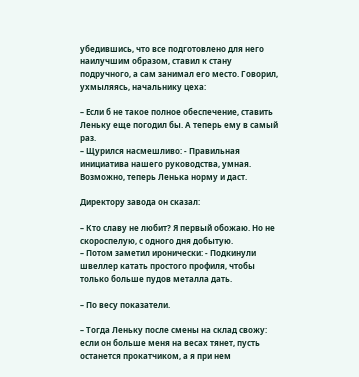убедившись, что все подготовлено для него наилучшим образом, ставил к стану подручного, а сам занимал его место. Говорил, ухмыляясь, начальнику цеха:

– Если б не такое полное обеспечение, ставить Леньку еще погодил бы. А теперь ему в самый раз.
– Щурился насмешливо: - Правильная инициатива нашего руководства, умная. Возможно, теперь Ленька норму и даст.

Директору завода он сказал:

– Кто славу не любит? Я первый обожаю. Но не скороспелую, с одного дня добытую.
– Потом заметил иронически: - Подкинули швеллер катать простого профиля, чтобы только больше пудов металла дать.

– По весу показатели.

– Тогда Леньку после смены на склад свожу: если он больше меня на весах тянет, пусть останется прокатчиком, а я при нем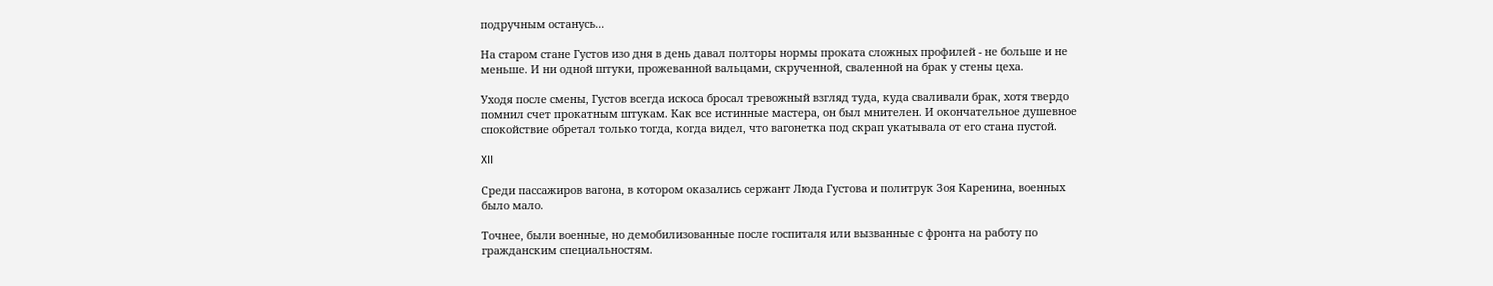подручным останусь...

На старом стане Густов изо дня в день давал полторы нормы проката сложных профилей - не больше и не меньше. И ни одной штуки, прожеванной вальцами, скрученной, сваленной на брак у стены цеха.

Уходя после смены, Густов всегда искоса бросал тревожный взгляд туда, куда сваливали брак, хотя твердо помнил счет прокатным штукам. Как все истинные мастера, он был мнителен. И окончательное душевное спокойствие обретал только тогда, когда видел, что вагонетка под скрап укатывала от его стана пустой.

XII

Среди пассажиров вагона, в котором оказались сержант Люда Густова и политрук Зоя Каренина, военных было мало.

Точнее, были военные, но демобилизованные после госпиталя или вызванные с фронта на работу по гражданским специальностям.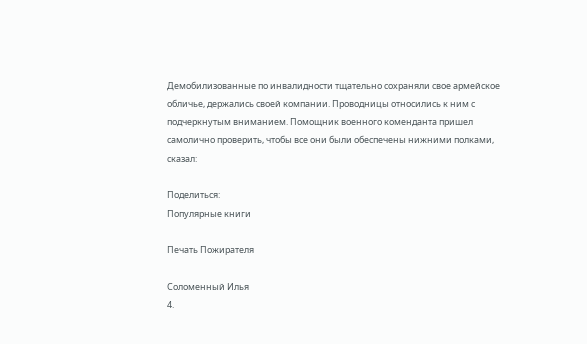Демобилизованные по инвалидности тщательно сохраняли свое армейское обличье, держались своей компании. Проводницы относились к ним с подчеркнутым вниманием. Помощник военного коменданта пришел самолично проверить, чтобы все они были обеспечены нижними полками, сказал:

Поделиться:
Популярные книги

Печать Пожирателя

Соломенный Илья
4.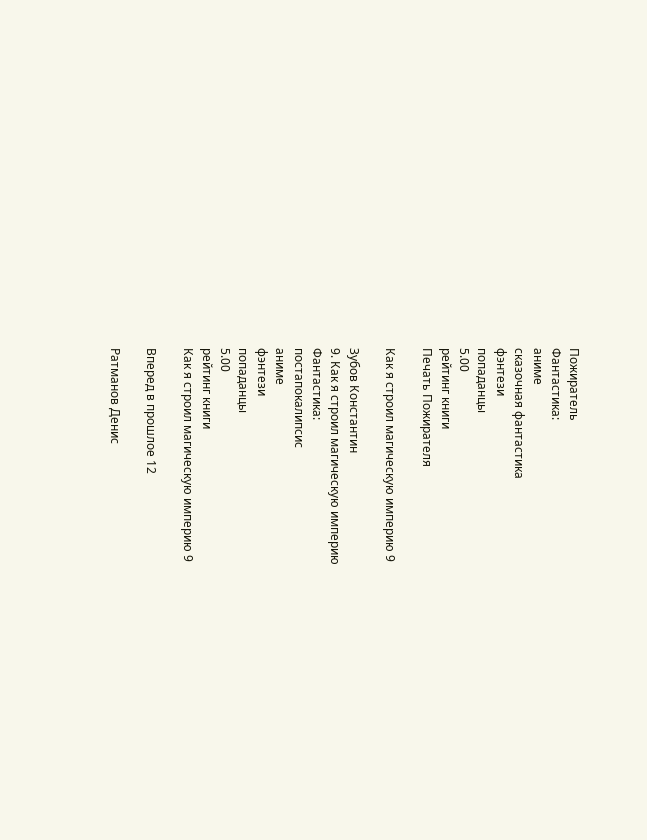Пожиратель
Фантастика:
аниме
сказочная фантастика
фэнтези
попаданцы
5.00
рейтинг книги
Печать Пожирателя

Как я строил магическую империю 9

Зубов Константин
9. Как я строил магическую империю
Фантастика:
постапокалипсис
аниме
фэнтези
попаданцы
5.00
рейтинг книги
Как я строил магическую империю 9

Вперед в прошлое 12

Ратманов Денис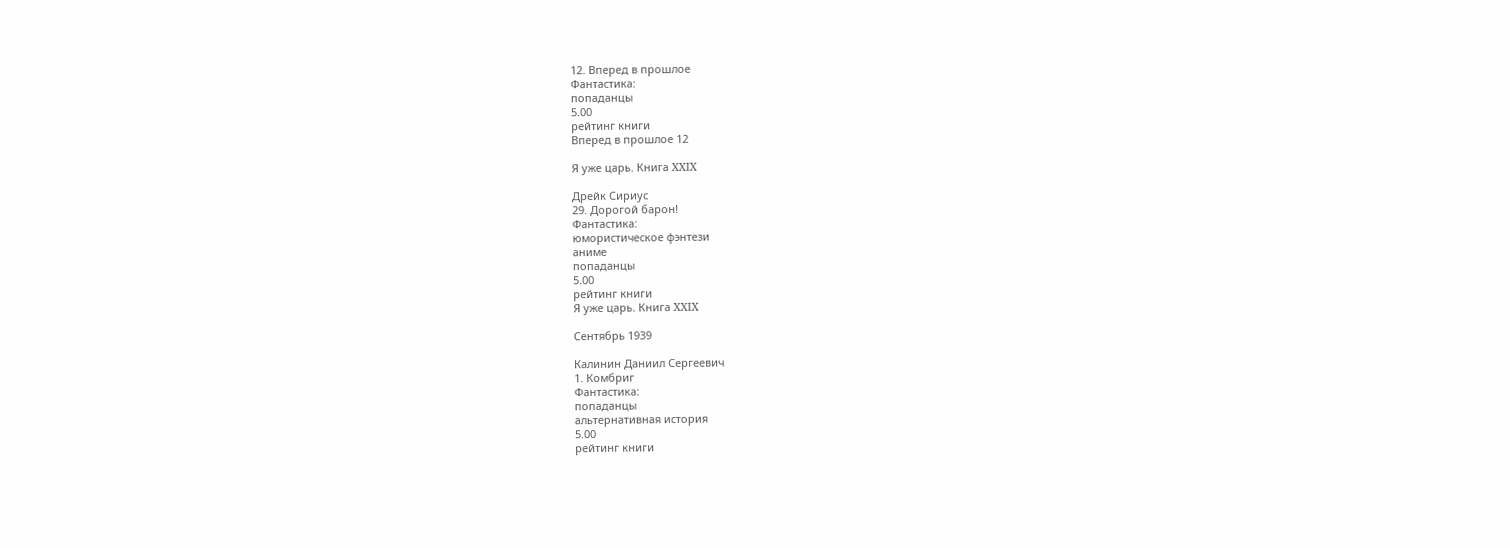12. Вперед в прошлое
Фантастика:
попаданцы
5.00
рейтинг книги
Вперед в прошлое 12

Я уже царь. Книга XXIX

Дрейк Сириус
29. Дорогой барон!
Фантастика:
юмористическое фэнтези
аниме
попаданцы
5.00
рейтинг книги
Я уже царь. Книга XXIX

Сентябрь 1939

Калинин Даниил Сергеевич
1. Комбриг
Фантастика:
попаданцы
альтернативная история
5.00
рейтинг книги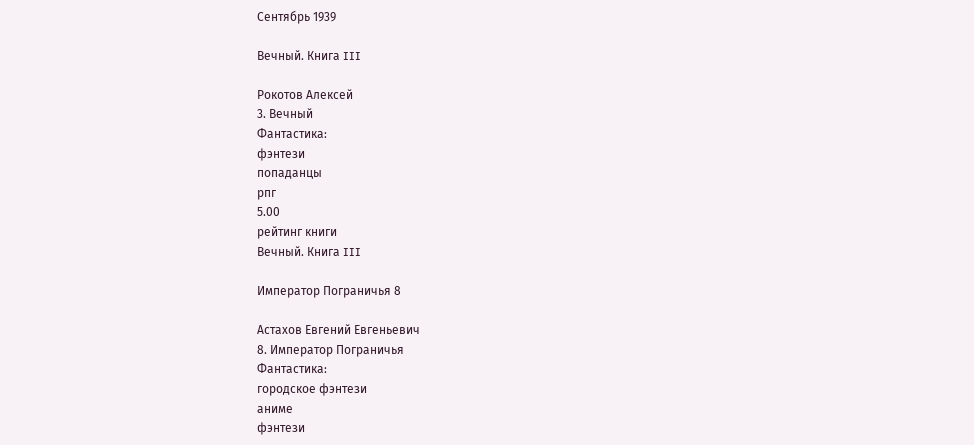Сентябрь 1939

Вечный. Книга III

Рокотов Алексей
3. Вечный
Фантастика:
фэнтези
попаданцы
рпг
5.00
рейтинг книги
Вечный. Книга III

Император Пограничья 8

Астахов Евгений Евгеньевич
8. Император Пограничья
Фантастика:
городское фэнтези
аниме
фэнтези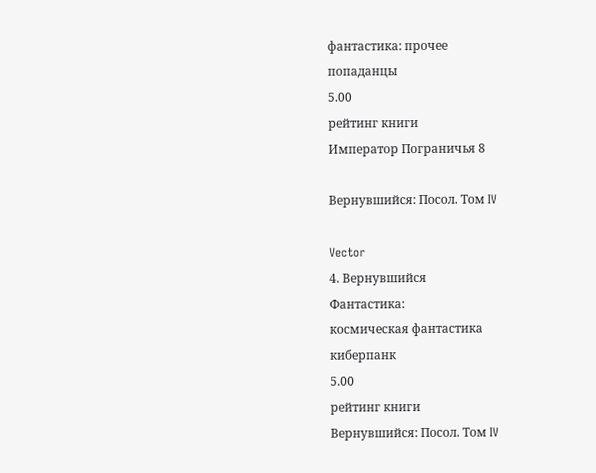фантастика: прочее
попаданцы
5.00
рейтинг книги
Император Пограничья 8

Вернувшийся: Посол. Том IV

Vector
4. Вернувшийся
Фантастика:
космическая фантастика
киберпанк
5.00
рейтинг книги
Вернувшийся: Посол. Том IV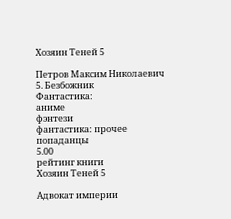Хозяин Теней 5

Петров Максим Николаевич
5. Безбожник
Фантастика:
аниме
фэнтези
фантастика: прочее
попаданцы
5.00
рейтинг книги
Хозяин Теней 5

Адвокат империи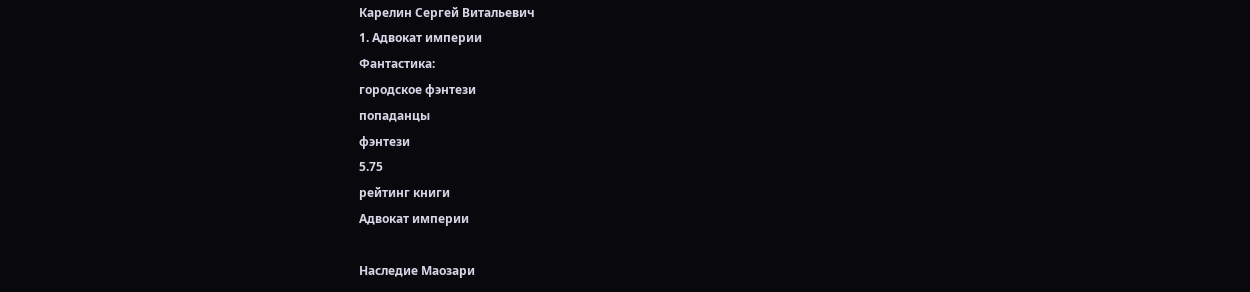Карелин Сергей Витальевич
1. Адвокат империи
Фантастика:
городское фэнтези
попаданцы
фэнтези
5.75
рейтинг книги
Адвокат империи

Наследие Маозари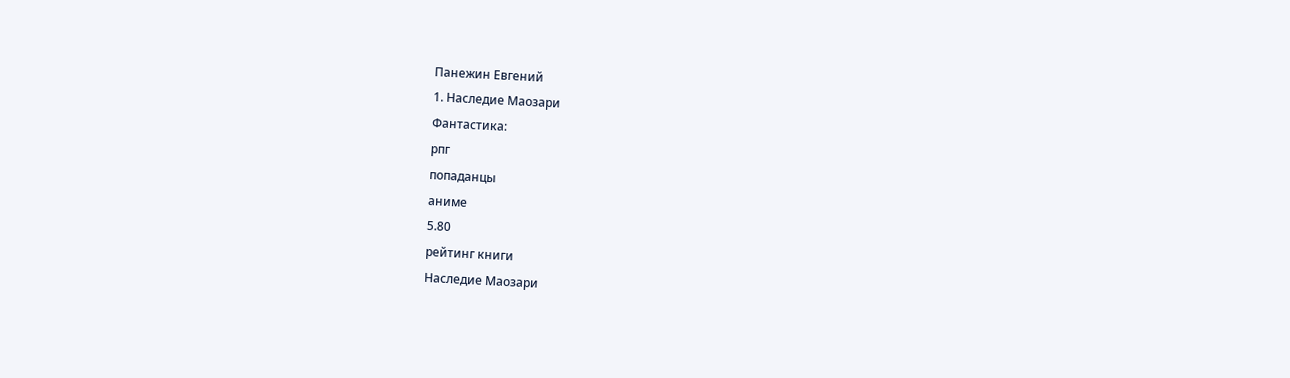Панежин Евгений
1. Наследие Маозари
Фантастика:
рпг
попаданцы
аниме
5.80
рейтинг книги
Наследие Маозари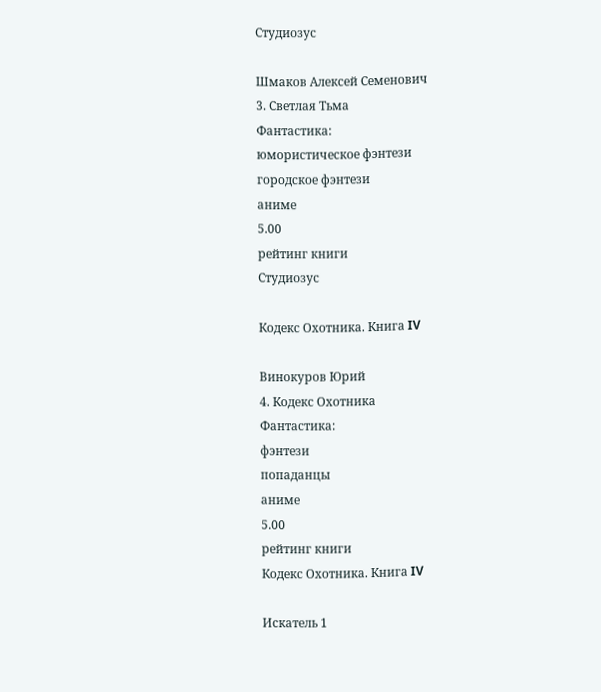Студиозус

Шмаков Алексей Семенович
3. Светлая Тьма
Фантастика:
юмористическое фэнтези
городское фэнтези
аниме
5.00
рейтинг книги
Студиозус

Кодекс Охотника. Книга IV

Винокуров Юрий
4. Кодекс Охотника
Фантастика:
фэнтези
попаданцы
аниме
5.00
рейтинг книги
Кодекс Охотника. Книга IV

Искатель 1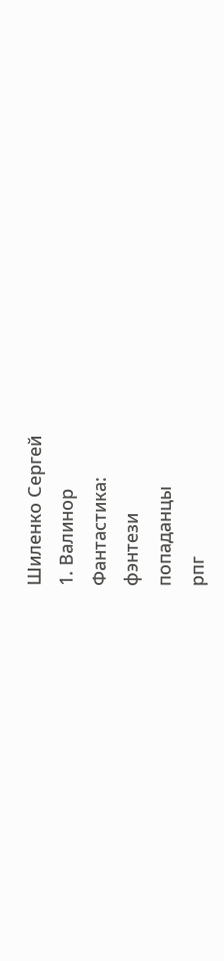Шиленко Сергей
1. Валинор
Фантастика:
фэнтези
попаданцы
рпг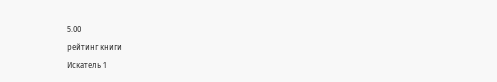5.00
рейтинг книги
Искатель 1